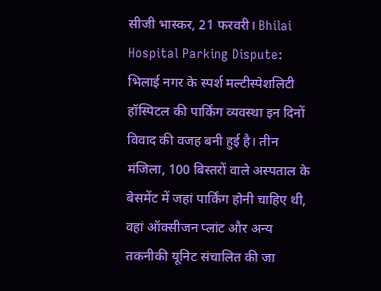सीजी भास्कर, 21 फरवरी। Bhilai Hospital Parking Dispute: भिलाई नगर के स्पर्श मल्टीस्पेशलिटी हॉस्पिटल की पार्किंग व्यवस्था इन दिनों विवाद की वजह बनी हुई है। तीन मंजिला, 100 बिस्तरों वाले अस्पताल के बेसमेंट में जहां पार्किंग होनी चाहिए थी, वहां ऑक्सीजन प्लांट और अन्य तकनीकी यूनिट संचालित की जा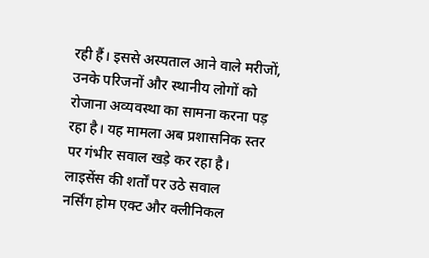रही हैं। इससे अस्पताल आने वाले मरीजों, उनके परिजनों और स्थानीय लोगों को रोजाना अव्यवस्था का सामना करना पड़ रहा है। यह मामला अब प्रशासनिक स्तर पर गंभीर सवाल खड़े कर रहा है।
लाइसेंस की शर्तों पर उठे सवाल
नर्सिंग होम एक्ट और क्लीनिकल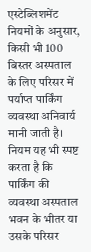एस्टेब्लिशमेंट नियमों के अनुसार, किसी भी 100 बिस्तर अस्पताल के लिए परिसर में पर्याप्त पार्किंग व्यवस्था अनिवार्य मानी जाती है। नियम यह भी स्पष्ट करता है कि पार्किंग की व्यवस्था अस्पताल भवन के भीतर या उसके परिसर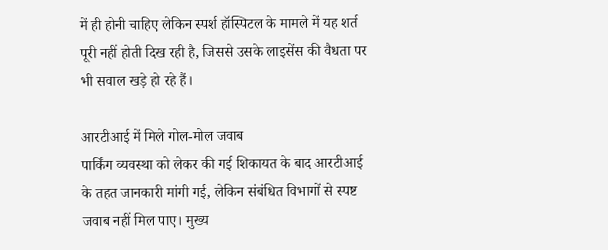में ही होनी चाहिए लेकिन स्पर्श हॉस्पिटल के मामले में यह शर्त पूरी नहीं होती दिख रही है, जिससे उसके लाइसेंस की वैधता पर भी सवाल खड़े हो रहे हैं।

आरटीआई में मिले गोल-मोल जवाब
पार्किंग व्यवस्था को लेकर की गई शिकायत के बाद आरटीआई के तहत जानकारी मांगी गई, लेकिन संबंधित विभागों से स्पष्ट जवाब नहीं मिल पाए। मुख्य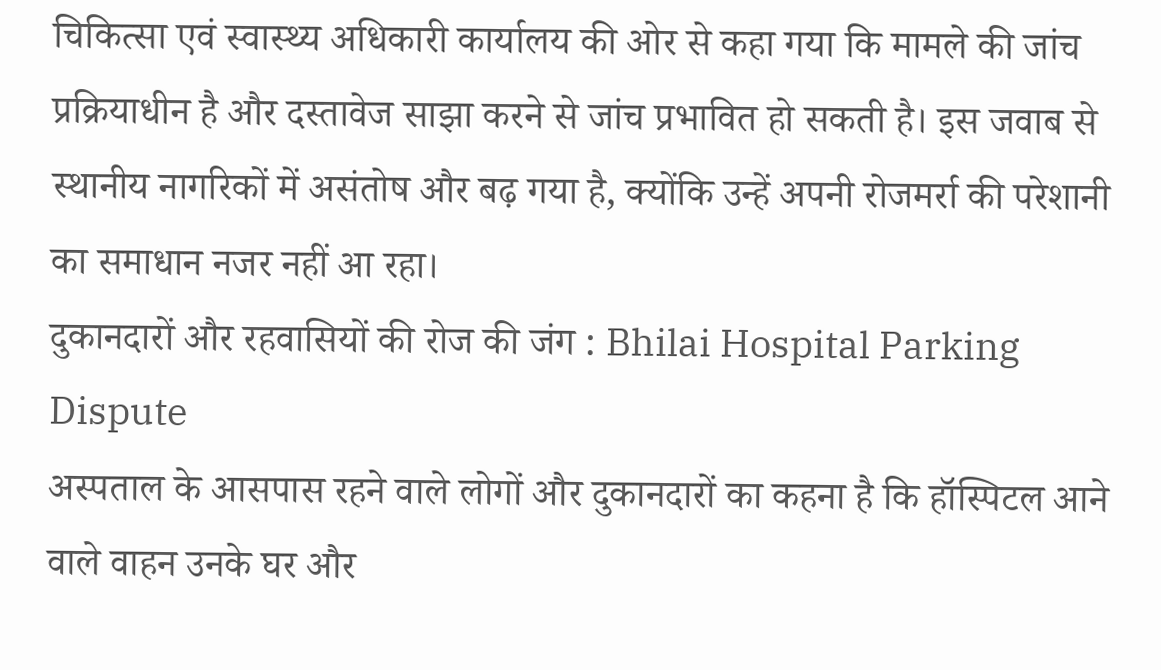चिकित्सा एवं स्वास्थ्य अधिकारी कार्यालय की ओर से कहा गया कि मामले की जांच प्रक्रियाधीन है और दस्तावेज साझा करने से जांच प्रभावित हो सकती है। इस जवाब से स्थानीय नागरिकों में असंतोष और बढ़ गया है, क्योंकि उन्हें अपनी रोजमर्रा की परेशानी का समाधान नजर नहीं आ रहा।
दुकानदारों और रहवासियों की रोज की जंग : Bhilai Hospital Parking Dispute
अस्पताल के आसपास रहने वाले लोगों और दुकानदारों का कहना है कि हॉस्पिटल आने वाले वाहन उनके घर और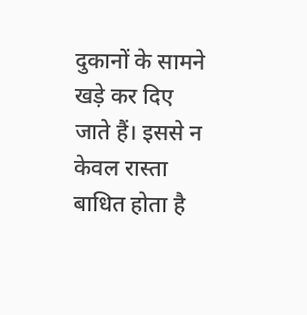दुकानों के सामने खड़े कर दिए जाते हैं। इससे न केवल रास्ता बाधित होता है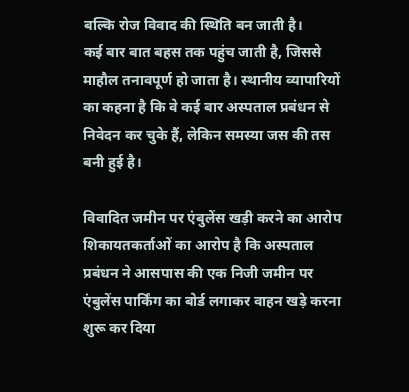बल्कि रोज विवाद की स्थिति बन जाती है।
कई बार बात बहस तक पहुंच जाती है, जिससे माहौल तनावपूर्ण हो जाता है। स्थानीय व्यापारियों का कहना है कि वे कई बार अस्पताल प्रबंधन से निवेदन कर चुके हैं, लेकिन समस्या जस की तस बनी हुई है।

विवादित जमीन पर एंबुलेंस खड़ी करने का आरोप
शिकायतकर्ताओं का आरोप है कि अस्पताल प्रबंधन ने आसपास की एक निजी जमीन पर एंबुलेंस पार्किंग का बोर्ड लगाकर वाहन खड़े करना शुरू कर दिया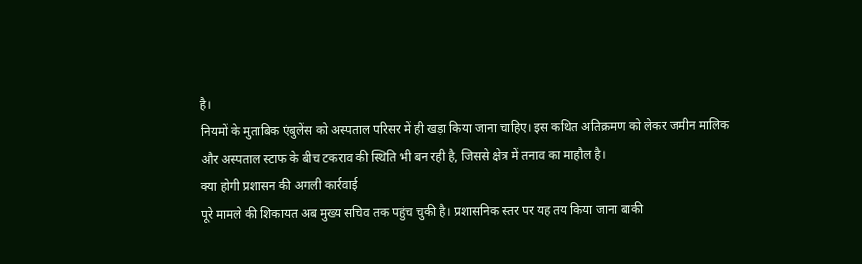है।
नियमों के मुताबिक एंबुलेंस को अस्पताल परिसर में ही खड़ा किया जाना चाहिए। इस कथित अतिक्रमण को लेकर जमीन मालिक और अस्पताल स्टाफ के बीच टकराव की स्थिति भी बन रही है, जिससे क्षेत्र में तनाव का माहौल है।
क्या होगी प्रशासन की अगली कार्रवाई
पूरे मामले की शिकायत अब मुख्य सचिव तक पहुंच चुकी है। प्रशासनिक स्तर पर यह तय किया जाना बाकी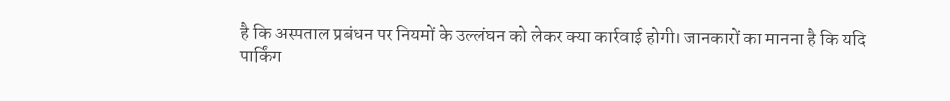है कि अस्पताल प्रबंधन पर नियमों के उल्लंघन को लेकर क्या कार्रवाई होगी। जानकारों का मानना है कि यदि पार्किंग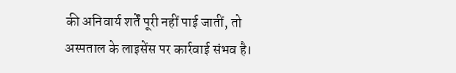की अनिवार्य शर्तें पूरी नहीं पाई जातीं, तो अस्पताल के लाइसेंस पर कार्रवाई संभव है।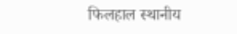फिलहाल स्थानीय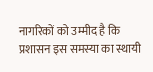नागरिकों को उम्मीद है कि प्रशासन इस समस्या का स्थायी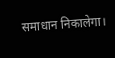समाधान निकालेगा।